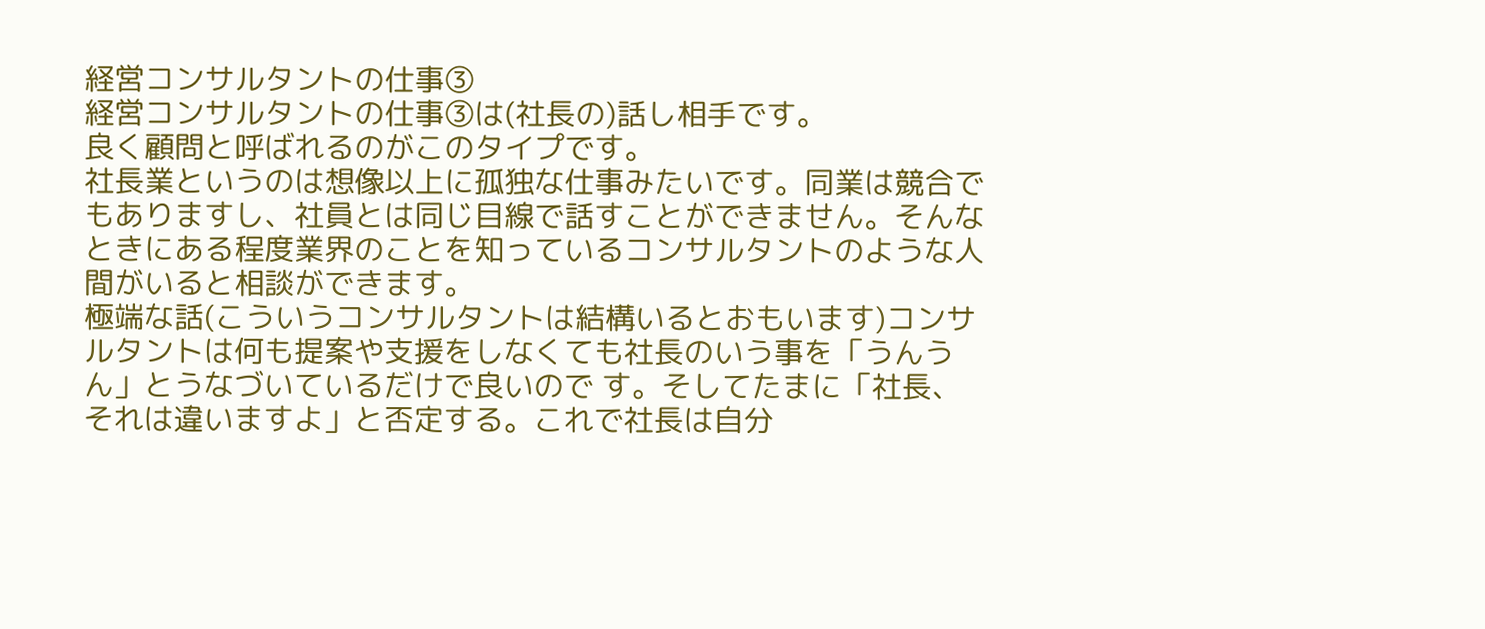経営コンサルタントの仕事③
経営コンサルタントの仕事③は(社長の)話し相手です。
良く顧問と呼ばれるのがこのタイプです。
社長業というのは想像以上に孤独な仕事みたいです。同業は競合でもありますし、社員とは同じ目線で話すことができません。そんなときにある程度業界のことを知っているコンサルタントのような人間がいると相談ができます。
極端な話(こういうコンサルタントは結構いるとおもいます)コンサルタントは何も提案や支援をしなくても社長のいう事を「うんうん」とうなづいているだけで良いので す。そしてたまに「社長、それは違いますよ」と否定する。これで社長は自分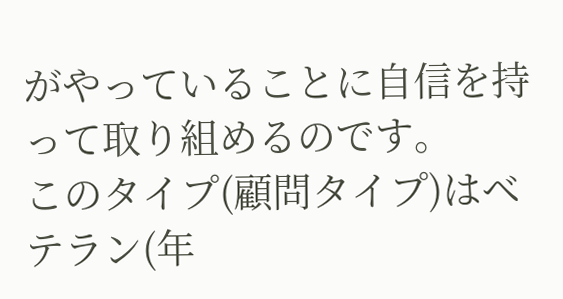がやっていることに自信を持って取り組めるのです。
このタイプ(顧問タイプ)はベテラン(年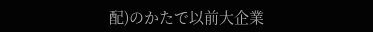配)のかたで以前大企業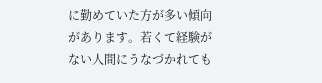に勤めていた方が多い傾向があります。若くて経験がない人間にうなづかれても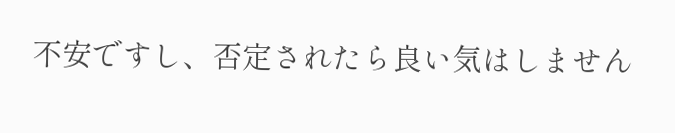不安ですし、否定されたら良い気はしません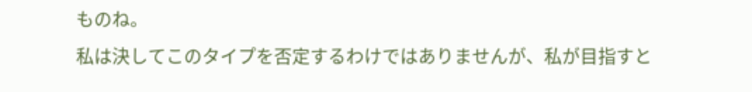ものね。
私は決してこのタイプを否定するわけではありませんが、私が目指すと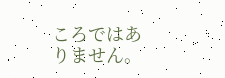ころではありません。